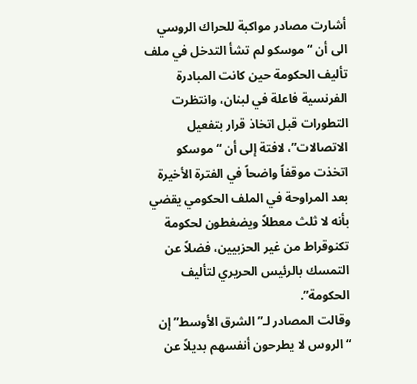أشارت مصادر مواكبة للحراك الروسي الى أن “موسكو لم تشأ التدخل في ملف تأليف الحكومة حين كانت المبادرة الفرنسية فاعلة في لبنان، وانتظرت التطورات قبل اتخاذ قرار بتفعيل الاتصالات”، لافتة إلى أن “موسكو اتخذت موقفاً واضحاً في الفترة الأخيرة بعد المراوحة في الملف الحكومي يقضي بأنه لا ثلث معطلاً ويضغطون لحكومة تكنوقراط من غير الحزبيين، فضلاً عن التمسك بالرئيس الحريري لتأليف الحكومة”.
وقالت المصادر لـ”الشرق الأوسط” إن “الروس لا يطرحون أنفسهم بديلاً عن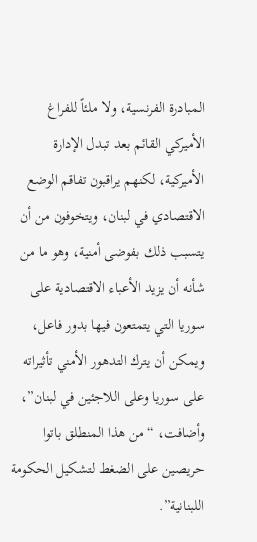المبادرة الفرنسية، ولا ملئاً للفراغ الأميركي القائم بعد تبدل الإدارة الأميركية، لكنهم يراقبون تفاقم الوضع الاقتصادي في لبنان، ويتخوفون من أن يتسبب ذلك بفوضى أمنية، وهو ما من شأنه أن يزيد الأعباء الاقتصادية على سوريا التي يتمتعون فيها بدور فاعل، ويمكن أن يترك التدهور الأمني تأثيراته على سوريا وعلى اللاجئين في لبنان”، وأضافت، “من هذا المنطلق باتوا حريصين على الضغط لتشكيل الحكومة اللبنانية”.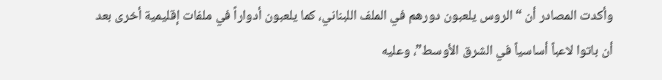وأكدت المصادر أن “الروس يلعبون دورهم في الملف اللبناني، كما يلعبون أدواراً في ملفات إقليمية أخرى بعد أن باتوا لاعباً أساسياً في الشرق الأوسط”، وعليه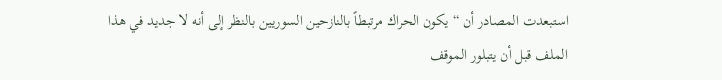استبعدت المصادر أن “يكون الحراك مرتبطاً بالنازحين السوريين بالنظر إلى أنه لا جديد في هذا الملف قبل أن يتبلور الموقف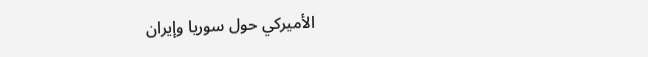الأميركي حول سوريا وإيران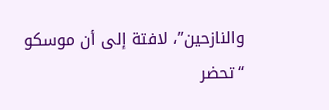والنازحين”، لافتة إلى أن موسكو “تحضر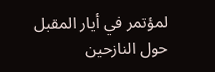لمؤتمر في أيار المقبل حول النازحين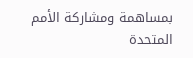بمساهمة ومشاركة الأمم المتحدة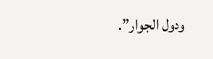ودول الجوار”.